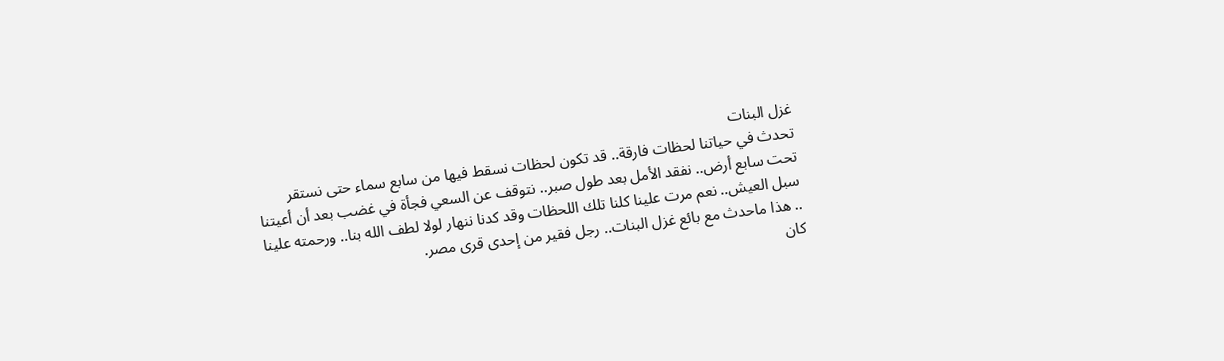غزل البنات
تحدث في حياتنا لحظات فارقة.. قد تكون لحظات نسقط فيها من سابع سماء حتى نستقر تحت سابع أرض.. نفقد الأمل بعد طول صبر.. نتوقف عن السعي فجأة في غضب بعد أن أعيتنا سبل العيش.. نعم مرت علينا كلنا تلك اللحظات وقد كدنا ننهار لولا لطف الله بنا.. ورحمته علينا .. هذا ماحدث مع بائع غزل البنات.. رجل فقير من إحدى قرى مصر.
كان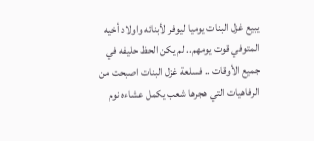يبيع غزل البنات يوميا ليوفر لأبنائه واولاد أخيه المتوفي قوت يومهم.. لم يكن الحظ حليفه في جميع الأوقات .. فسلعة غزل البنات اصبحت من الرفاهيات التي هجرها شعب يكمل عشاءه نوم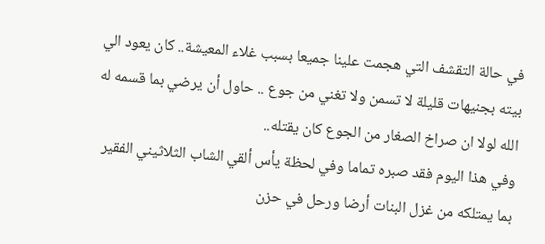في حالة التقشف التي هجمت علينا جميعا بسبب غلاء المعيشة.. كان يعود الي بيته بجنيهات قليلة لا تسمن ولا تغني من جوع .. حاول أن يرضي بما قسمه له الله لولا ان صراخ الصغار من الجوع كان يقتله..
وفي هذا اليوم فقد صبره تماما وفي لحظة يأس ألقي الشاب الثلاثيني الفقير بما يمتلكه من غزل البنات أرضا ورحل في حزن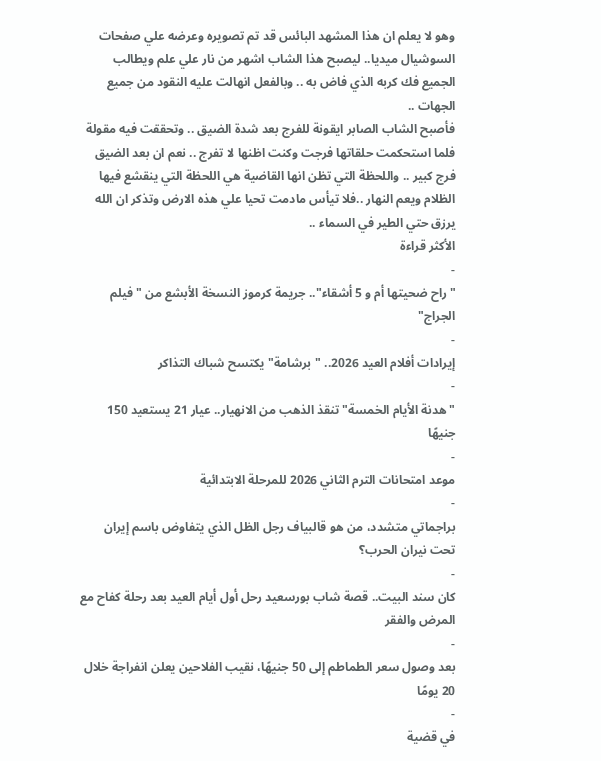وهو لا يعلم ان هذا المشهد البائس قد تم تصويره وعرضه علي صفحات السوشيال ميديا.. ليصبح هذا الشاب اشهر من نار علي علم ويطالب الجميع فك كربه الذي فاض به .. وبالفعل انهالت عليه النقود من جميع الجهات ..
فأصبح الشاب الصابر ايقونة للفرج بعد شدة الضيق .. وتحققت فيه مقولة فلما استحكمت حلقاتها فرجت وكنت اظنها لا تفرج .. نعم ان بعد الضيق فرج كبير .. واللحظة التي تظن انها القاضية هي اللحظة التي ينقشع فيها الظلام ويعم النهار ..فلا تيأس مادمت تحيا علي هذه الارض وتذكر ان الله يرزق حتي الطير في السماء ..
الأكثر قراءة
-
"راح ضحيتها أم و 5 أشقاء".. جريمة كرموز النسخة الأبشع من "فيلم الجراج"
-
إيرادات أفلام العيد 2026.. "برشامة" يكتسح شباك التذاكر
-
"هدنة الأيام الخمسة" تنقذ الذهب من الانهيار.. عيار 21 يستعيد 150 جنيهًا
-
موعد امتحانات الترم الثاني 2026 للمرحلة الابتدائية
-
براجماتي متشدد، من هو قالبياف رجل الظل الذي يتفاوض باسم إيران تحت نيران الحرب؟
-
كان سند البيت.. قصة شاب بورسعيد رحل أول أيام العيد بعد رحلة كفاح مع المرض والفقر
-
بعد وصول سعر الطماطم إلى 50 جنيهًا، نقيب الفلاحين يعلن انفراجة خلال 20 يومًا
-
في قضية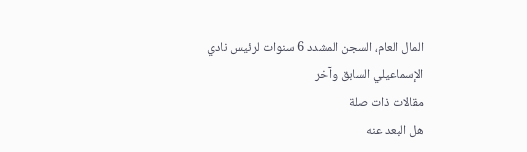المال العام، السجن المشدد 6 سنوات لرئيس نادي الإسماعيلي السابق وآخر
مقالات ذات صلة
هل البعد عنه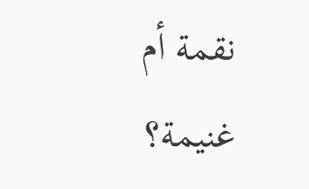نقمة أم غنيمة؟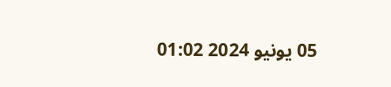05 يونيو 2024 01:02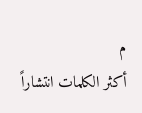م
أكثر الكلمات انتشاراً